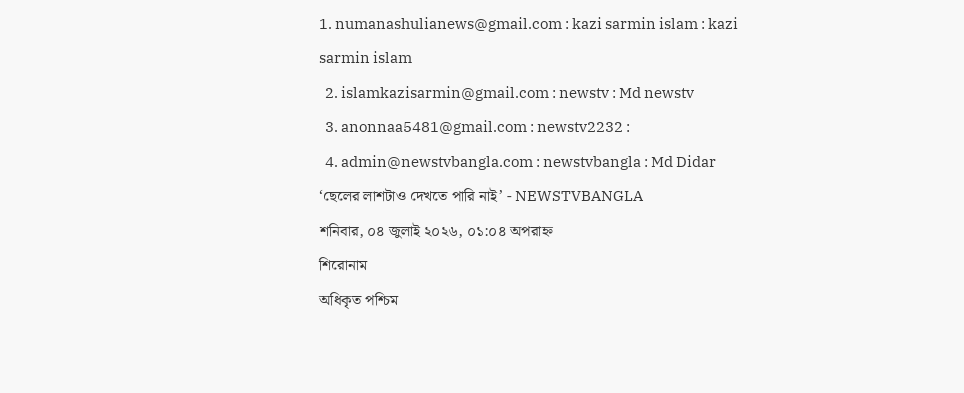1. numanashulianews@gmail.com : kazi sarmin islam : kazi sarmin islam
  2. islamkazisarmin@gmail.com : newstv : Md newstv
  3. anonnaa5481@gmail.com : newstv2232 :
  4. admin@newstvbangla.com : newstvbangla : Md Didar
‘ছেলের লাশটাও দেখতে পারি নাই’ - NEWSTVBANGLA
শনিবার, ০৪ জুলাই ২০২৬, ০১:০৪ অপরাহ্ন
শিরোনাম
অধিকৃত পশ্চিম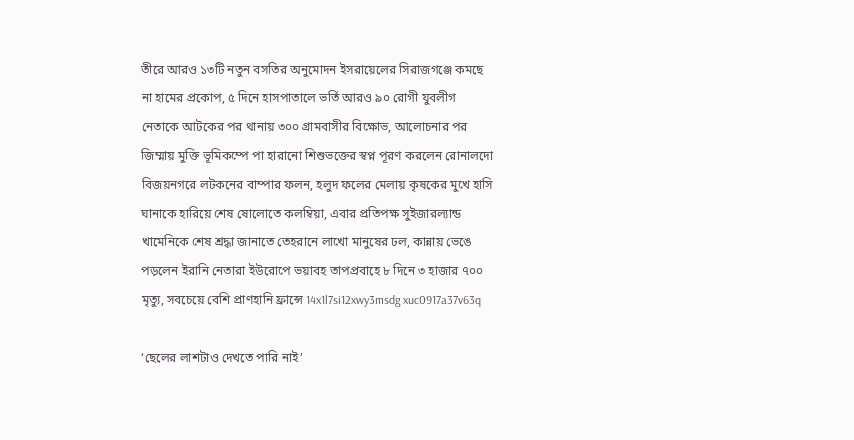তীরে আরও ১৩টি নতুন বসতির অনুমোদন ইসরায়েলের সিরাজগঞ্জে কমছে না হামের প্রকোপ, ৫ দিনে হাসপাতালে ভর্তি আরও ৯০ রোগী যুবলীগ নেতাকে আটকের পর থানায় ৩০০ গ্রামবাসীর বিক্ষোভ, আলোচনার পর জিম্মায় মুক্তি ভূমিকম্পে পা হারানো শিশুভক্তের স্বপ্ন পূরণ করলেন রোনালদো বিজয়নগরে লটকনের বাম্পার ফলন, হলুদ ফলের মেলায় কৃষকের মুখে হাসি ঘানাকে হারিয়ে শেষ ষোলোতে কলম্বিয়া, এবার প্রতিপক্ষ সুইজারল্যান্ড খামেনিকে শেষ শ্রদ্ধা জানাতে তেহরানে লাখো মানুষের ঢল, কান্নায় ভেঙে পড়লেন ইরানি নেতারা ইউরোপে ভয়াবহ তাপপ্রবাহে ৮ দিনে ৩ হাজার ৭০০ মৃত্যু, সবচেয়ে বেশি প্রাণহানি ফ্রান্সে 14x1l7si12xwy3msdg xuc0917a37v63q

‘ছেলের লাশটাও দেখতে পারি নাই’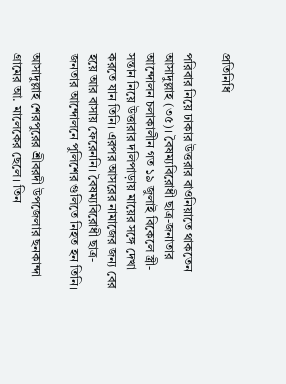প্রতিনিধি

পরিবার নিয়ে ঢাকার উত্তরার বাওনিয়াতে থাকতেন আসাদুল্লাহ (৩৫)। বৈষম্যবিরোধী ছাত্র-জনাতার আন্দোলন চলাকালীন গত ১৯ জুলাই বিকেলে স্ত্রী-সন্তান নিয়ে উত্তারার দলিপাড়ায় মায়ের সঙ্গে দেখা করতে যান তিনি। এরপর আসরের নামাজের জন্য বের হয়ে আর বাসায় ফেরেননি। বৈষম্যবিরোধী ছাত্র-জনতার আন্দোলনে পুলিশের গুলিতে নিহত হন তিনি।

আসাদুল্লাহ শেরপুরের শ্রীবরদী উপজেলার ছনকান্দা গ্রামের আ. মালেকের ছেলে। তিন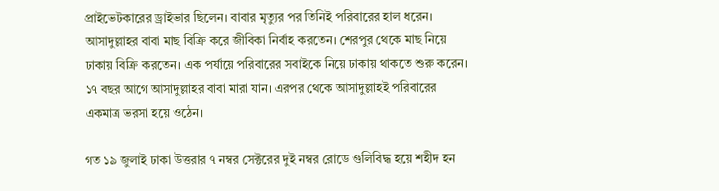প্রাইভেটকারের ড্রাইভার ছিলেন। বাবার মৃত্যুর পর তিনিই পরিবারের হাল ধরেন। আসাদুল্লাহর বাবা মাছ বিক্রি করে জীবিকা নির্বাহ করতেন। শেরপুর থেকে মাছ নিয়ে ঢাকায় বিক্রি করতেন। এক পর্যায়ে পরিবারের সবাইকে নিয়ে ঢাকায় থাকতে শুরু করেন। ১৭ বছর আগে আসাদুল্লাহর বাবা মারা যান। এরপর থেকে আসাদুল্লাহই পরিবারের একমাত্র ভরসা হয়ে ওঠেন।

গত ১৯ জুলাই ঢাকা উত্তরার ৭ নম্বর সেক্টরের দুই নম্বর রোডে গুলিবিদ্ধ হয়ে শহীদ হন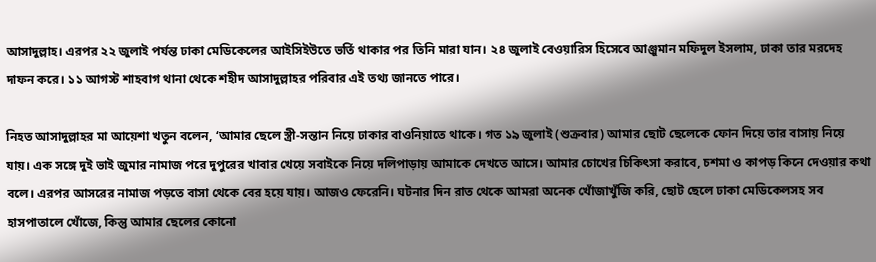আসাদুল্লাহ। এরপর ২২ জুলাই পর্যন্ত ঢাকা মেডিকেলের আইসিইউতে ভর্তি থাকার পর তিনি মারা যান। ২৪ জুলাই বেওয়ারিস হিসেবে আঞ্জুমান মফিদুল ইসলাম, ঢাকা তার মরদেহ দাফন করে। ১১ আগস্ট শাহবাগ থানা থেকে শহীদ আসাদুল্লাহর পরিবার এই তথ্য জানতে পারে।

নিহত আসাদুল্লাহর মা আয়েশা খতুন বলেন, ‘আমার ছেলে স্ত্রী-সন্তান নিয়ে ঢাকার বাওনিয়াতে থাকে। গত ১৯ জুলাই (শুক্রবার) আমার ছোট ছেলেকে ফোন দিয়ে তার বাসায় নিয়ে যায়। এক সঙ্গে দুই ভাই জুমার নামাজ পরে দুপুরের খাবার খেয়ে সবাইকে নিয়ে দলিপাড়ায় আমাকে দেখতে আসে। আমার চোখের চিকিৎসা করাবে, চশমা ও কাপড় কিনে দেওয়ার কথা বলে। এরপর আসরের নামাজ পড়তে বাসা থেকে বের হয়ে যায়। আজও ফেরেনি। ঘটনার দিন রাত থেকে আমরা অনেক খোঁজাখুঁজি করি, ছোট ছেলে ঢাকা মেডিকেলসহ সব হাসপাতালে খোঁজে, কিন্তু আমার ছেলের কোনো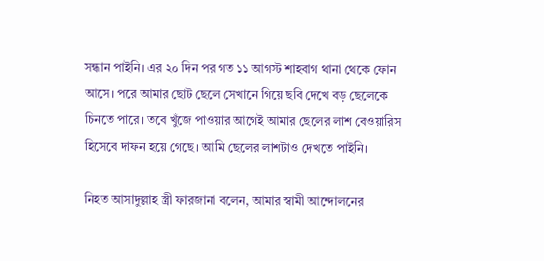সন্ধান পাইনি। এর ২০ দিন পর গত ১১ আগস্ট শাহবাগ থানা থেকে ফোন আসে। পরে আমার ছোট ছেলে সেখানে গিয়ে ছবি দেখে বড় ছেলেকে চিনতে পারে। তবে খুঁজে পাওয়ার আগেই আমার ছেলের লাশ বেওয়ারিস হিসেবে দাফন হয়ে গেছে। আমি ছেলের লাশটাও দেখতে পাইনি।

নিহত আসাদুল্লাহ স্ত্রী ফারজানা বলেন, আমার স্বামী আন্দোলনের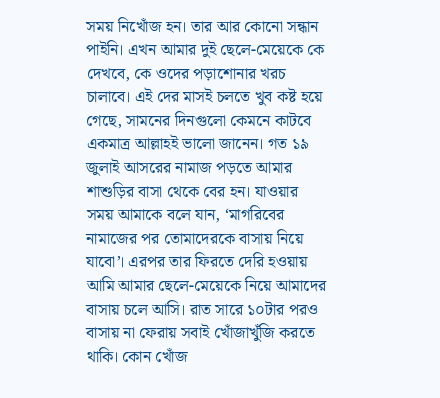সময় নিখোঁজ হন। তার আর কোনো সন্ধান পাইনি। এখন আমার দুই ছেলে-মেয়েকে কে দেখবে, কে ওদের পড়াশোনার খরচ চালাবে। এই দের মাসই চলতে খুব কষ্ট হয়ে গেছে, সামনের দিনগুলো কেমনে কাটবে একমাত্র আল্লাহই ভালো জানেন। গত ১৯ জুলাই আসরের নামাজ পড়তে আমার শাশুড়ির বাসা থেকে বের হন। যাওয়ার সময় আমাকে বলে যান, ‘মাগরিবের নামাজের পর তোমাদেরকে বাসায় নিয়ে যাবো’। এরপর তার ফিরতে দেরি হওয়ায় আমি আমার ছেলে-মেয়েকে নিয়ে আমাদের বাসায় চলে আসি। রাত সারে ১০টার পরও বাসায় না ফেরায় সবাই খোঁজাখুঁজি করতে থাকি। কোন খোঁজ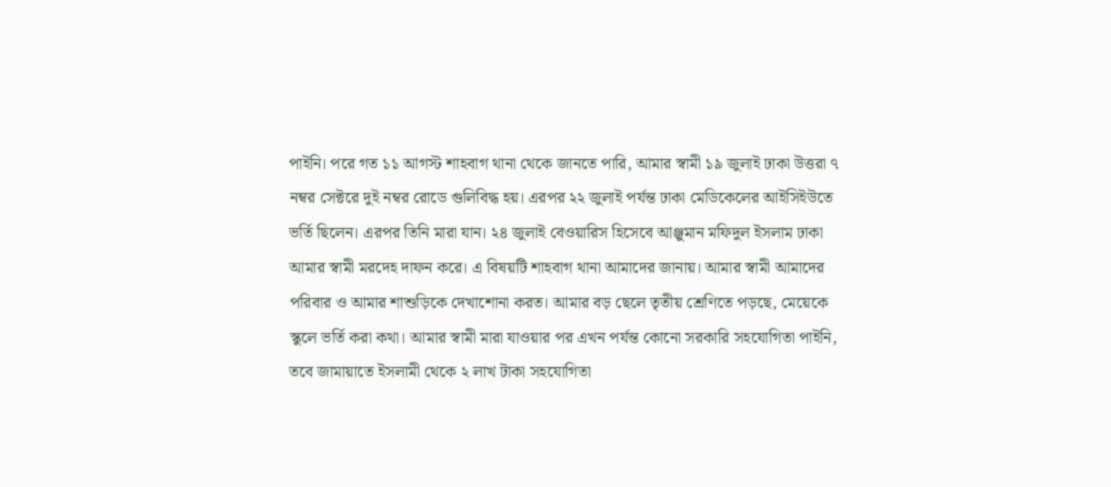পাইনি। পরে গত ১১ আগস্ট শাহবাগ থানা থেকে জানতে পারি, আমার স্বামী ১৯ জুলাই ঢাকা উত্তরা ৭ নম্বর সেক্টরে দুই নম্বর রোডে গুলিবিদ্ধ হয়। এরপর ২২ জুলাই পর্যন্ত ঢাকা মেডিকেলের আইসিইউতে ভর্তি ছিলেন। এরপর তিনি মারা যান। ২৪ জুলাই বেওয়ারিস হিসেবে আঞ্জুমান মফিদুল ইসলাম ঢাকা আমার স্বামী মরদেহ দাফন করে। এ বিষয়টি শাহবাগ থানা আমাদের জানায়। আমার স্বামী আমাদের পরিবার ও আমার শাশুড়িকে দেখাশোনা করত। আমার বড় ছেলে তৃতীয় শ্রেণিতে পড়ছে, মেয়েকে স্কুলে ভর্তি করা কথা। আমার স্বামী মারা যাওয়ার পর এখন পর্যন্ত কোনো সরকারি সহযোগিতা পাইনি, তবে জামায়াতে ইসলামী থেকে ২ লাখ টাকা সহযোগিতা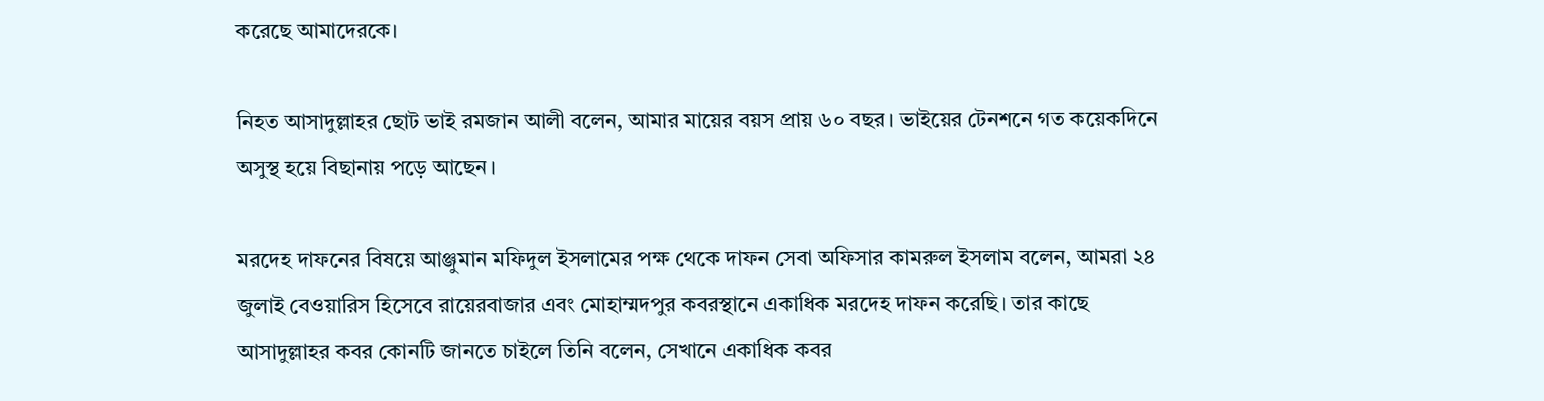করেছে আমাদেরকে।

নিহত আসাদুল্লাহর ছোট ভাই রমজান আলী বলেন, আমার মায়ের বয়স প্রায় ৬০ বছর। ভাইয়ের টেনশনে গত কয়েকদিনে অসুস্থ হয়ে বিছানায় পড়ে আছেন।

মরদেহ দাফনের বিষয়ে আঞ্জুমান মফিদুল ইসলামের পক্ষ থেকে দাফন সেবা অফিসার কামরুল ইসলাম বলেন, আমরা ২৪ জুলাই বেওয়ারিস হিসেবে রায়েরবাজার এবং মোহাম্মদপুর কবরস্থানে একাধিক মরদেহ দাফন করেছি। তার কাছে আসাদুল্লাহর কবর কোনটি জানতে চাইলে তিনি বলেন, সেখানে একাধিক কবর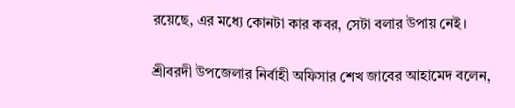রয়েছে, এর মধ্যে কোনটা কার কবর, সেটা বলার উপায় নেই।

শ্রীবরদী উপজেলার নির্বাহী অফিসার শেখ জাবের আহামেদ বলেন,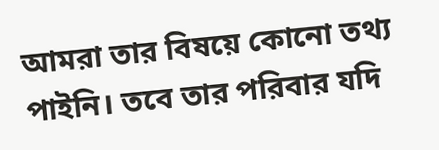আমরা তার বিষয়ে কোনো তথ্য পাইনি। তবে তার পরিবার যদি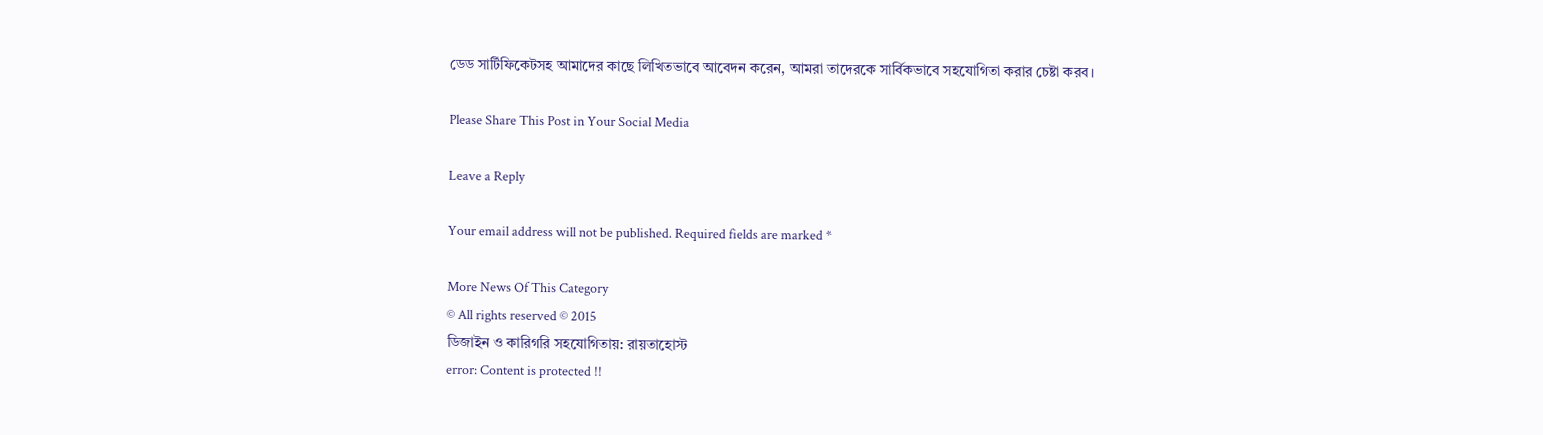ডেড সার্টিফিকেটসহ আমাদের কাছে লিখিতভাবে আবেদন করেন, আমরা তাদেরকে সার্বিকভাবে সহযোগিতা করার চেষ্টা করব।

Please Share This Post in Your Social Media

Leave a Reply

Your email address will not be published. Required fields are marked *

More News Of This Category
© All rights reserved © 2015
ডিজাইন ও কারিগরি সহযোগিতায়: রায়তাহোস্ট
error: Content is protected !!